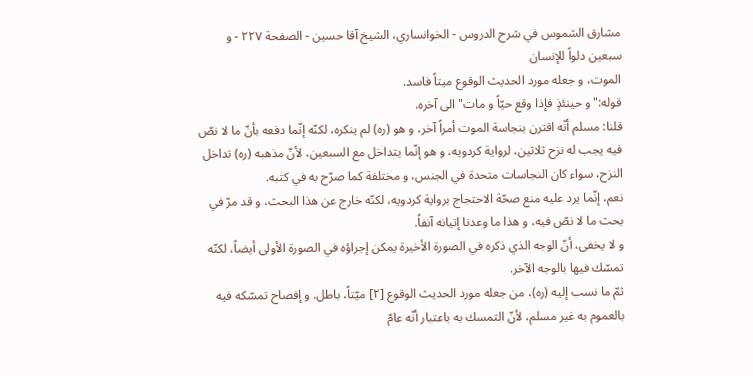مشارق الشموس في شرح الدروس - الخوانساري، الشيخ آقا حسين - الصفحة ٢٢٧ - و سبعين دلواً للإنسان
الموت، و جعله مورد الحديث الوقوع ميتاً فاسد.
قوله:" و حينئذٍ فإذا وقع حيّاً و مات" الى آخره.
قلنا: مسلم أنّه اقترن بنجاسة الموت أمراً آخر، و هو (ره) لم ينكره، لكنّه إنّما دفعه بأنّ ما لا نصّ فيه يجب له نزح ثلاثين، لرواية كردويه، و هو إنّما يتداخل مع السبعين، لأنّ مذهبه (ره) تداخل النزح، سواء كان النجاسات متحدة في الجنس، و مختلفة كما صرّح به في كتبه.
نعم، إنّما يرد عليه منع صحّة الاحتجاج برواية كردويه، لكنّه خارج عن هذا البحث، و قد مرّ في بحث ما لا نصّ فيه، و هذا ما وعدنا إتيانه آنفاً.
و لا يخفى، أنّ الوجه الذي ذكره في الصورة الأخيرة يمكن إجراؤه في الصورة الأولى أيضاً، لكنّه تمسّك فيها بالوجه الآخر.
ثمّ ما نسب إليه (ره)، من جعله مورد الحديث الوقوع [٢] ميّتاً، باطل. و إفصاح تمسّكه فيه بالعموم به غير مسلم، لأنّ التمسك به باعتبار أنّه عامّ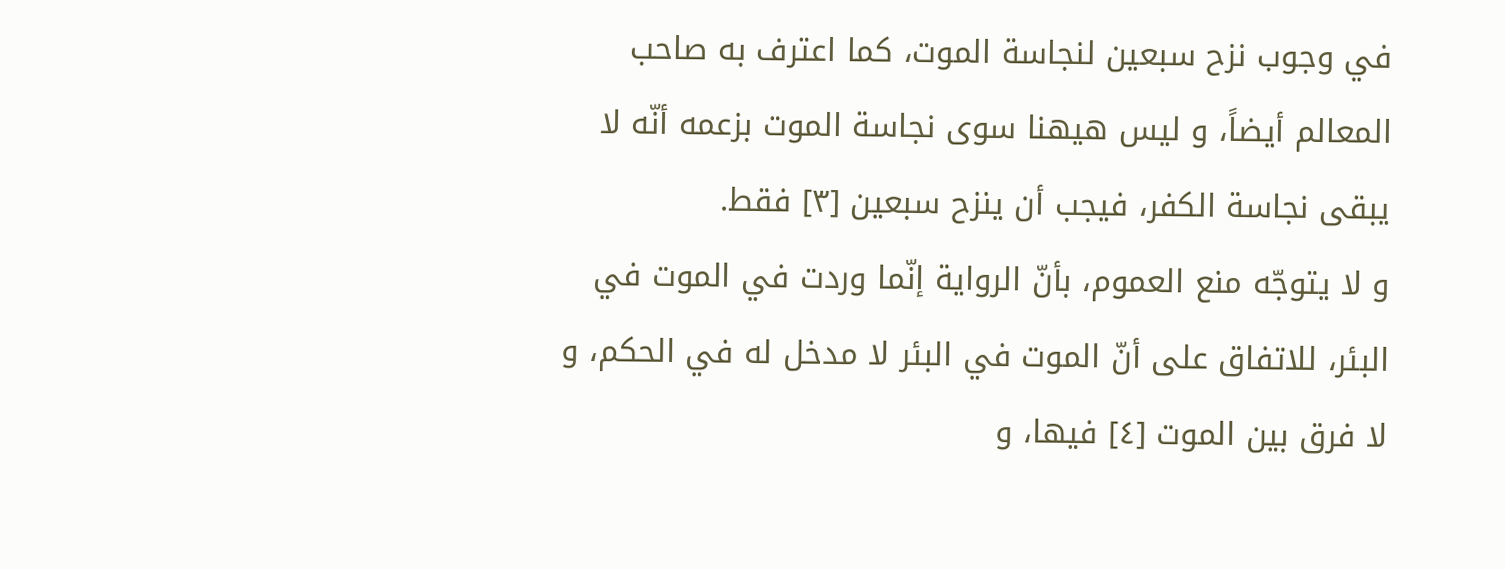في وجوب نزح سبعين لنجاسة الموت، كما اعترف به صاحب المعالم أيضاً، و ليس هيهنا سوى نجاسة الموت بزعمه أنّه لا يبقى نجاسة الكفر، فيجب أن ينزح سبعين [٣] فقط.
و لا يتوجّه منع العموم، بأنّ الرواية إنّما وردت في الموت في البئر، للاتفاق على أنّ الموت في البئر لا مدخل له في الحكم، و لا فرق بين الموت [٤] فيها، و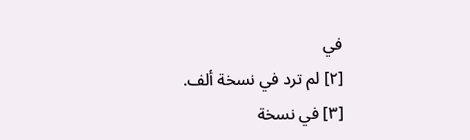في
[٢] لم ترد في نسخة ألف.
[٣] في نسخة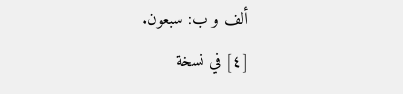ألف و ب: سبعون.
[٤] في نسخة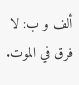ألف و ب: لا فرق في الموت.